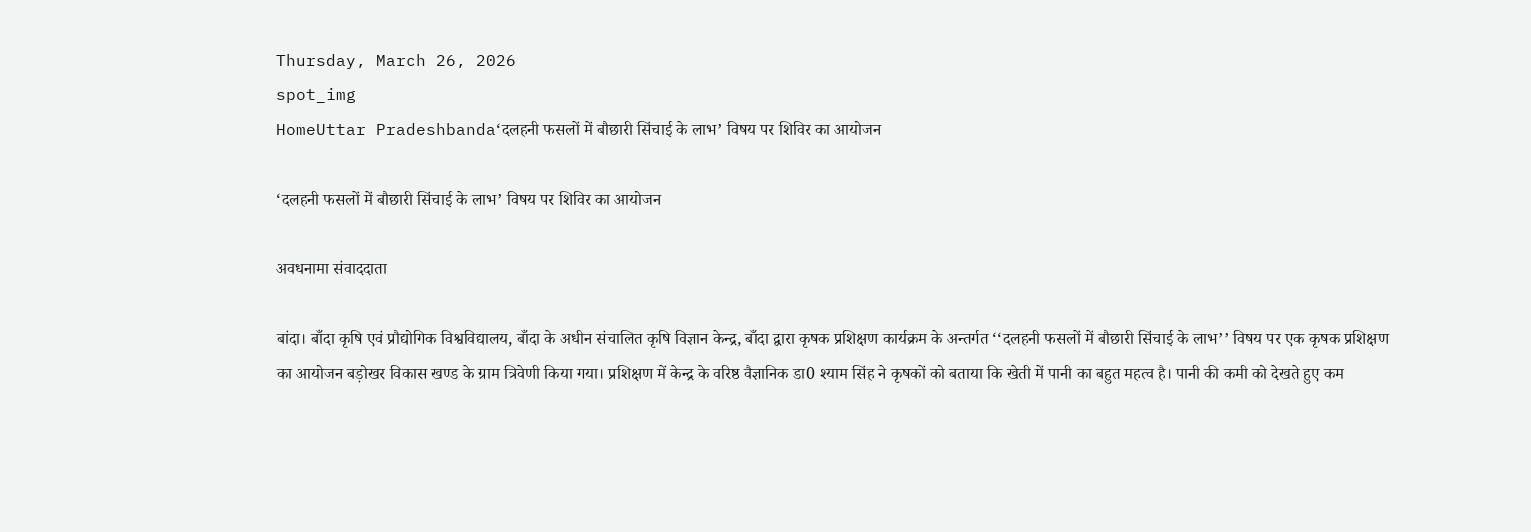Thursday, March 26, 2026
spot_img
HomeUttar Pradeshbanda‘दलहनी फसलों में बौछारी सिंचाई के लाभ’ विषय पर शिविर का आयोजन

‘दलहनी फसलों में बौछारी सिंचाई के लाभ’ विषय पर शिविर का आयोजन

अवधनामा संवाददाता

बांदा। बाँदा कृषि एवं प्रौद्योगिक विश्वविद्यालय, बाँदा के अधीन संचालित कृषि विज्ञान केन्द्र, बाँदा द्वारा कृषक प्रशिक्षण कार्यक्रम के अन्तर्गत ‘‘दलहनी फसलों में बौछारी सिंचाई के लाभ’’ विषय पर एक कृषक प्रशिक्षण का आयोजन बड़ोखर विकास खण्ड के ग्राम त्रिवेणी किया गया। प्रशिक्षण में केन्द्र के वरिष्ठ वैज्ञानिक डा0 श्याम सिंह ने कृषकों को बताया कि खेती में पानी का बहुत महत्व है। पानी की कमी को देखते हुए कम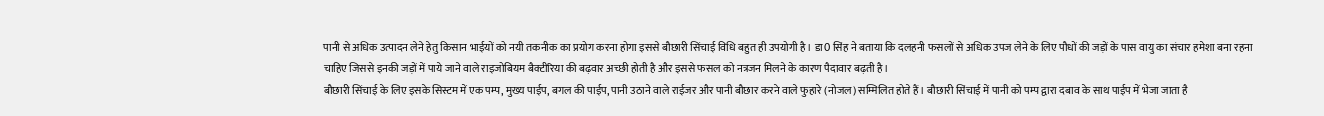पानी से अधिक उत्पादन लेने हेतु किसान भाईयों को नयी तकनीक का प्रयोग करना होगा इससे बौछारी सिंचाई विधि बहुत ही उपयोगी है। डा0 सिंह ने बताया कि दलहनी फसलों से अधिक उपज लेने के लिए पौधों की जड़ों के पास वायु का संचार हमेशा बना रहना चाहिए जिससे इनकी जड़ों में पाये जाने वाले राइजोबियम बैक्टीरिया की बढ़वार अच्छी होती है और इससे फसल को नत्रजन मिलने के कारण पैदावार बढ़ती है।
बौछारी सिंचाई के लिए इसके सिस्टम में एक पम्प, मुख्य पाईप, बगल की पाईप, पानी उठाने वाले राईजर और पानी बौछार करने वाले फुहारे (नोजल) सम्मिलित होते हैं। बौछारी सिंचाई में पानी को पम्प द्वारा दबाव के साथ पाईप में भेजा जाता है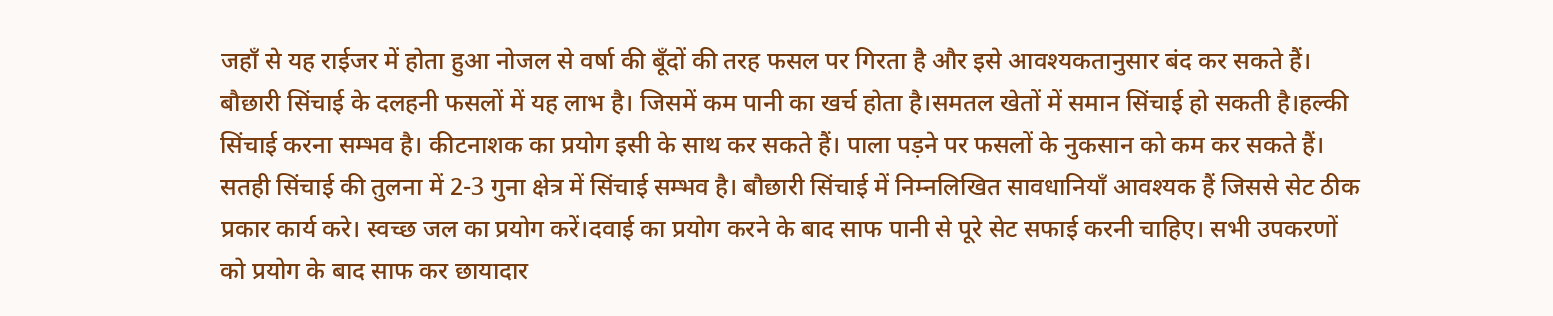जहाँ से यह राईजर में होता हुआ नोजल से वर्षा की बूँदों की तरह फसल पर गिरता है और इसे आवश्यकतानुसार बंद कर सकते हैं। बौछारी सिंचाई के दलहनी फसलों में यह लाभ है। जिसमें कम पानी का खर्च होता है।समतल खेतों में समान सिंचाई हो सकती है।हल्की सिंचाई करना सम्भव है। कीटनाशक का प्रयोग इसी के साथ कर सकते हैं। पाला पड़ने पर फसलों के नुकसान को कम कर सकते हैं। सतही सिंचाई की तुलना में 2-3 गुना क्षेत्र में सिंचाई सम्भव है। बौछारी सिंचाई में निम्नलिखित सावधानियाँ आवश्यक हैं जिससे सेट ठीक प्रकार कार्य करे। स्वच्छ जल का प्रयोग करें।दवाई का प्रयोग करने के बाद साफ पानी से पूरे सेट सफाई करनी चाहिए। सभी उपकरणों को प्रयोग के बाद साफ कर छायादार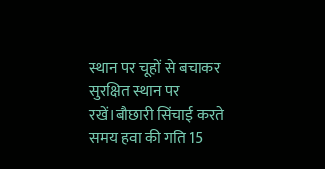स्थान पर चूहों से बचाकर सुरक्षित स्थान पर रखें।बौछारी सिंचाई करते समय हवा की गति 15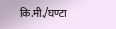कि.मी./घण्टा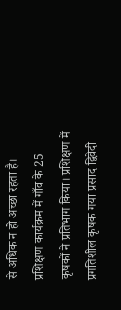से अधिक न हो अच्छा रहता है। प्रशिक्षण कार्यक्रम में गाँव के 25 कृषकों ने प्रतिभाग किया। प्रशिक्षण में प्रगतिशील कृषक गया प्रसाद द्विवेदी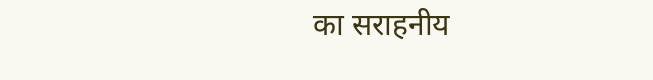का सराहनीय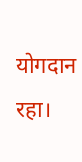योगदान रहा।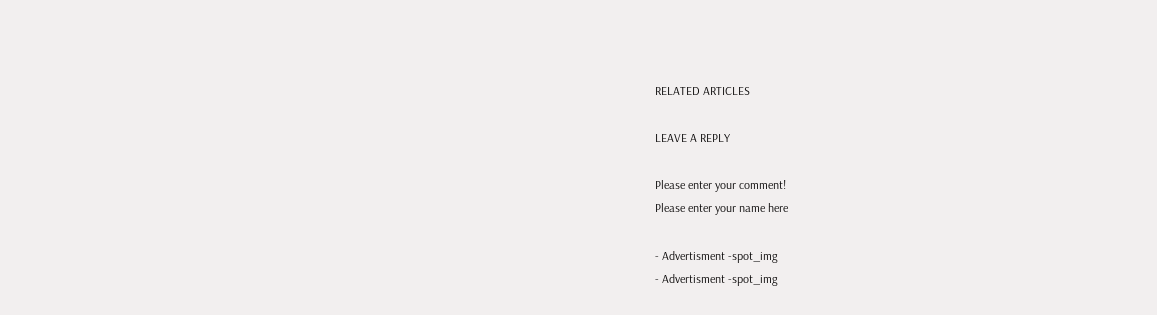RELATED ARTICLES

LEAVE A REPLY

Please enter your comment!
Please enter your name here

- Advertisment -spot_img
- Advertisment -spot_img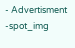- Advertisment -spot_img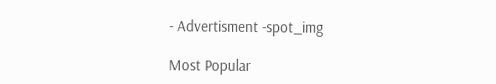- Advertisment -spot_img

Most Popular